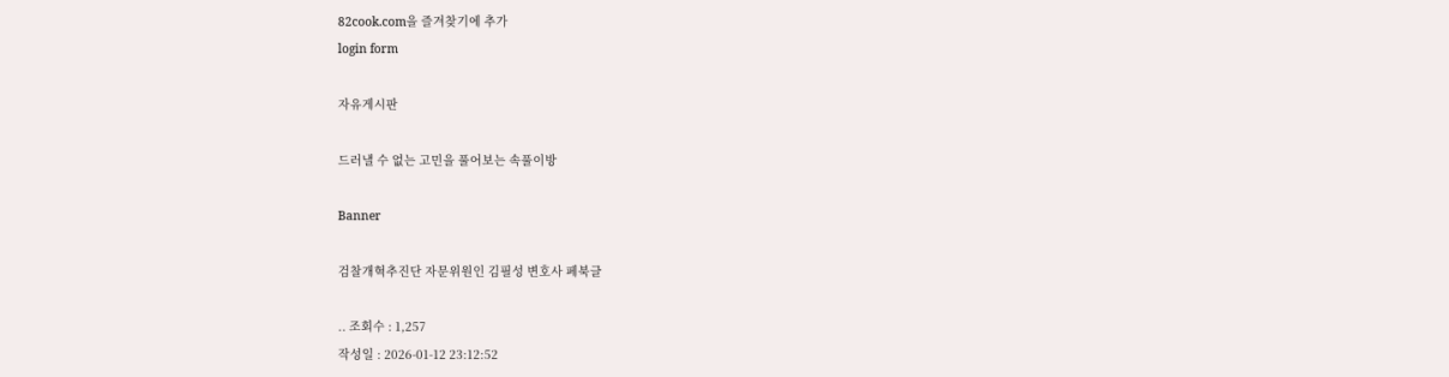82cook.com을 즐겨찾기에 추가
login form

자유게시판

드러낼 수 없는 고민을 풀어보는 속풀이방

Banner

검찰개혁추진단 자문위원인 김필성 변호사 페북글

.. 조회수 : 1,257
작성일 : 2026-01-12 23:12:52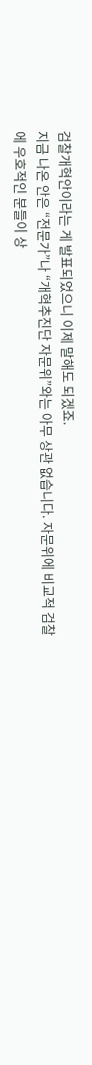검찰개혁안이라는 게 발표되었으니 이제 말해도 되겠죠.
지금 나온 안은 “전문가”나 “개혁추진단 자문위”와는 아무 상관 없습니다. 자문위에 비교적 검찰에 우호적인 분들이 상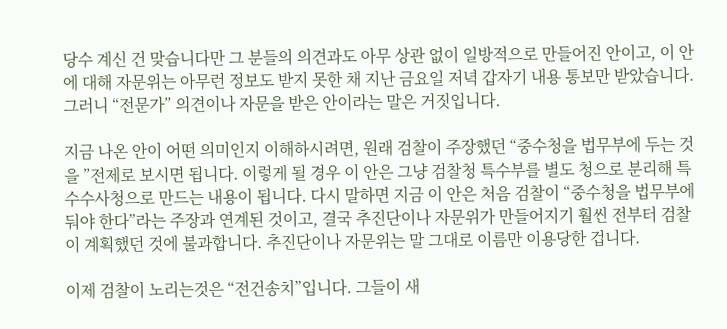당수 계신 건 맞습니다만 그 분들의 의견과도 아무 상관 없이 일방적으로 만들어진 안이고, 이 안에 대해 자문위는 아무런 정보도 받지 못한 채 지난 금요일 저녁 갑자기 내용 통보만 받았습니다. 그러니 “전문가” 의견이나 자문을 받은 안이라는 말은 거짓입니다.

지금 나온 안이 어떤 의미인지 이해하시려면, 원래 검찰이 주장했던 “중수청을 법무부에 두는 것을 ”전제로 보시면 됩니다. 이렇게 될 경우 이 안은 그냥 검찰청 특수부를 별도 청으로 분리해 특수수사청으로 만드는 내용이 됩니다. 다시 말하면 지금 이 안은 처음 검찰이 “중수청을 법무부에 둬야 한다”라는 주장과 연계된 것이고, 결국 추진단이나 자문위가 만들어지기 훨씬 전부터 검찰이 계획했던 것에 불과합니다. 추진단이나 자문위는 말 그대로 이름만 이용당한 겁니다.

이제 검찰이 노리는것은 “전건송치”입니다. 그들이 새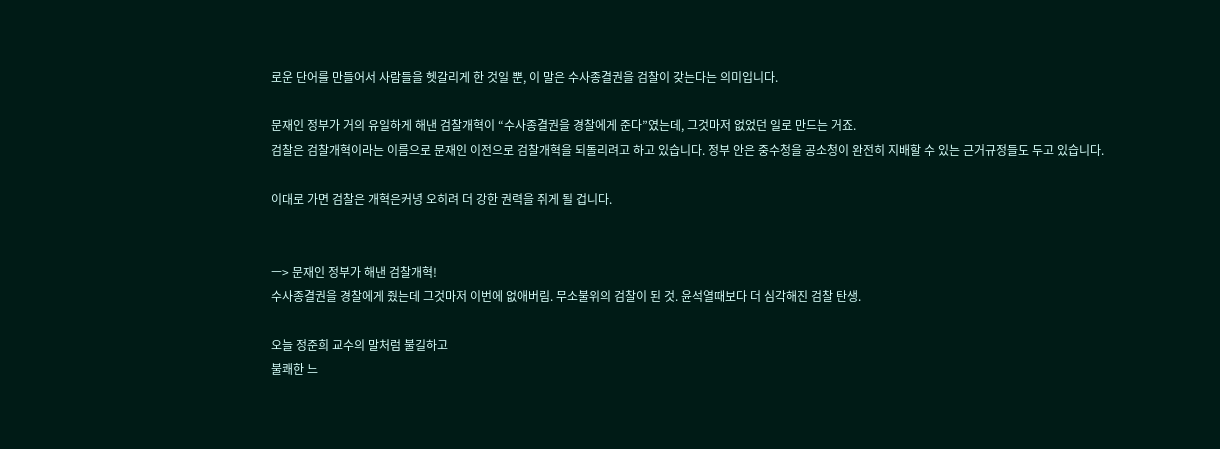로운 단어를 만들어서 사람들을 헷갈리게 한 것일 뿐, 이 말은 수사종결권을 검찰이 갖는다는 의미입니다.

문재인 정부가 거의 유일하게 해낸 검찰개혁이 “수사종결권을 경찰에게 준다”였는데, 그것마저 없었던 일로 만드는 거죠.
검찰은 검찰개혁이라는 이름으로 문재인 이전으로 검찰개혁을 되돌리려고 하고 있습니다. 정부 안은 중수청을 공소청이 완전히 지배할 수 있는 근거규정들도 두고 있습니다.

이대로 가면 검찰은 개혁은커녕 오히려 더 강한 권력을 쥐게 될 겁니다.


ㅡ> 문재인 정부가 해낸 검찰개혁!
수사종결권을 경찰에게 줬는데 그것마저 이번에 없애버림. 무소불위의 검찰이 된 것. 윤석열때보다 더 심각해진 검찰 탄생.

오늘 정준희 교수의 말처럼 불길하고
불쾌한 느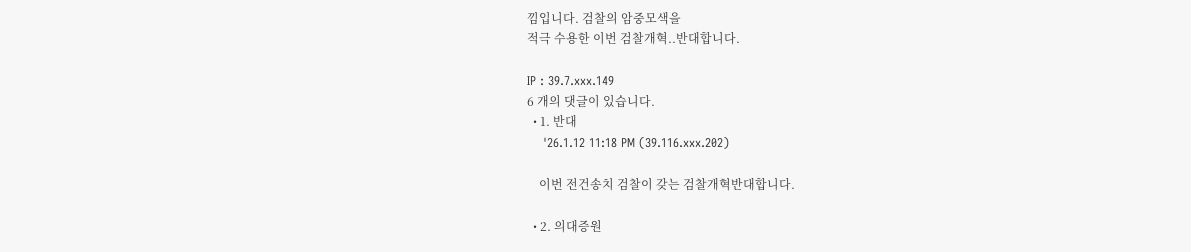낌입니다. 검찰의 암중모색을
적극 수용한 이번 검찰개혁..반대합니다.

IP : 39.7.xxx.149
6 개의 댓글이 있습니다.
  • 1. 반대
    '26.1.12 11:18 PM (39.116.xxx.202)

    이번 전건송치 검찰이 갖는 검찰개혁반대합니다.

  • 2. 의대증원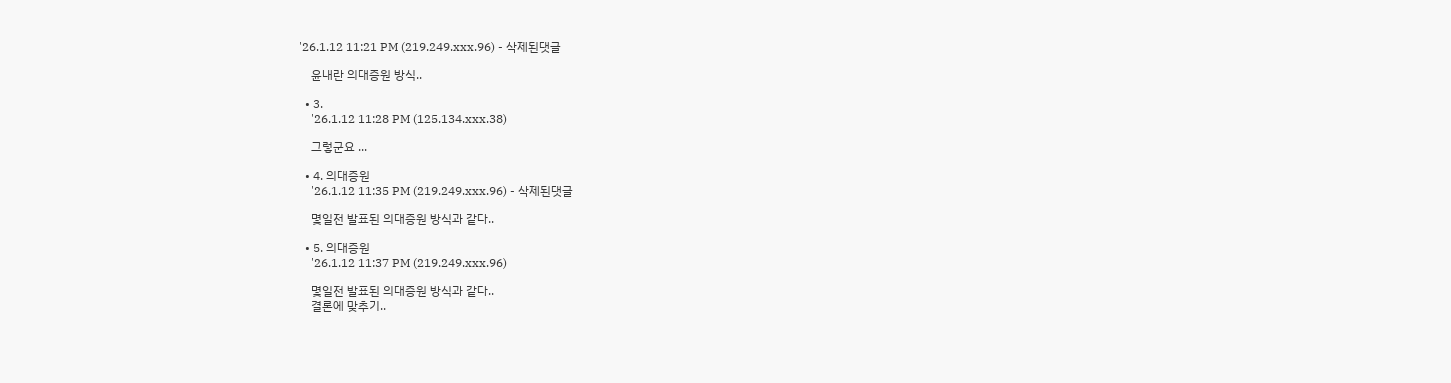'26.1.12 11:21 PM (219.249.xxx.96) - 삭제된댓글

    윤내란 의대증원 방식..

  • 3.
    '26.1.12 11:28 PM (125.134.xxx.38)

    그렇군요 ...

  • 4. 의대증원
    '26.1.12 11:35 PM (219.249.xxx.96) - 삭제된댓글

    몇일전 발표된 의대증원 방식과 같다..

  • 5. 의대증원
    '26.1.12 11:37 PM (219.249.xxx.96)

    몇일전 발표된 의대증원 방식과 같다..
    결론에 맞추기..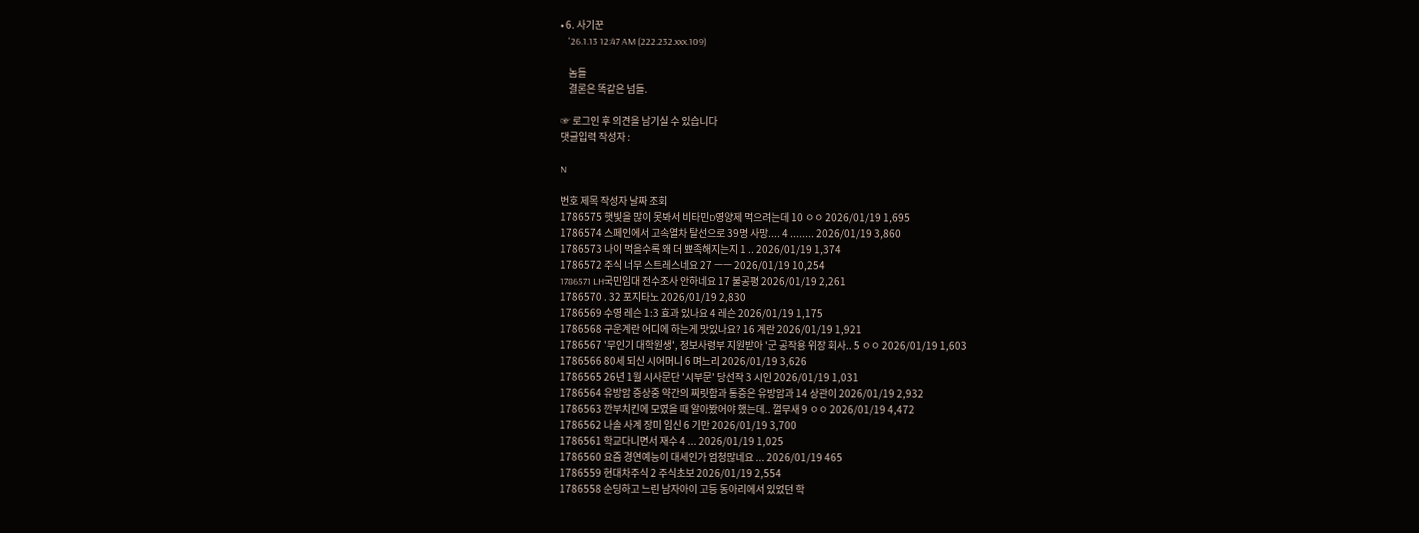• 6. 사기꾼
    '26.1.13 12:47 AM (222.232.xxx.109)

    놈들
    결론은 똑같은 넘들.

☞ 로그인 후 의견을 남기실 수 있습니다
댓글입력 작성자 :

N

번호 제목 작성자 날짜 조회
1786575 햇빛을 많이 못봐서 비타민D영양제 먹으려는데 10 ㅇㅇ 2026/01/19 1,695
1786574 스페인에서 고속열차 탈선으로 39명 사망.... 4 ........ 2026/01/19 3,860
1786573 나이 먹을수록 왜 더 뾰족해지는지 1 .. 2026/01/19 1,374
1786572 주식 너무 스트레스네요 27 ㅡㅡ 2026/01/19 10,254
1786571 LH국민임대 전수조사 안하네요 17 불공평 2026/01/19 2,261
1786570 . 32 포지타노 2026/01/19 2,830
1786569 수영 레슨 1:3 효과 있나요 4 레슨 2026/01/19 1,175
1786568 구운계란 어디에 하는게 맛있나요? 16 계란 2026/01/19 1,921
1786567 '무인기 대학원생', 정보사령부 지원받아 '군 공작용 위장 회사.. 5 ㅇㅇ 2026/01/19 1,603
1786566 80세 되신 시어머니 6 며느리 2026/01/19 3,626
1786565 26년 1월 시사문단 '시부문' 당선작 3 시인 2026/01/19 1,031
1786564 유방암 증상중 약간의 찌릿함과 통증은 유방암과 14 상관이 2026/01/19 2,932
1786563 깐부치킨에 모였을 때 알아봤어야 했는데.. 껄무새 9 ㅇㅇ 2026/01/19 4,472
1786562 나솔 사계 장미 임신 6 기만 2026/01/19 3,700
1786561 학교다니면서 재수 4 ... 2026/01/19 1,025
1786560 요즘 경연예능이 대세인가 엄청많네요 ... 2026/01/19 465
1786559 현대차주식 2 주식초보 2026/01/19 2,554
1786558 순딩하고 느린 남자아이 고등 동아리에서 있었던 학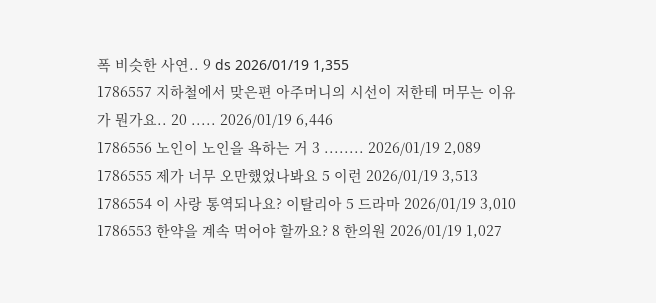폭 비슷한 사연.. 9 ds 2026/01/19 1,355
1786557 지하철에서 맞은편 아주머니의 시선이 저한테 머무는 이유가 뭔가요.. 20 ..... 2026/01/19 6,446
1786556 노인이 노인을 욕하는 거 3 ........ 2026/01/19 2,089
1786555 제가 너무 오만했었나봐요 5 이런 2026/01/19 3,513
1786554 이 사랑 통역되나요? 이탈리아 5 드라마 2026/01/19 3,010
1786553 한약을 계속 먹어야 할까요? 8 한의원 2026/01/19 1,027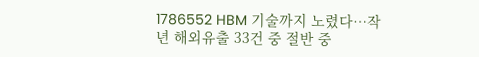1786552 HBM 기술까지 노렸다…작년 해외유출 33건 중 절반 중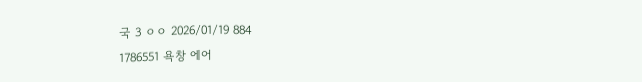국 3 ㅇㅇ 2026/01/19 884
1786551 욕창 에어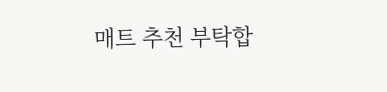매트 추천 부탁합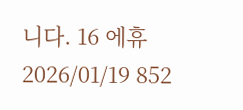니다. 16 에휴 2026/01/19 852